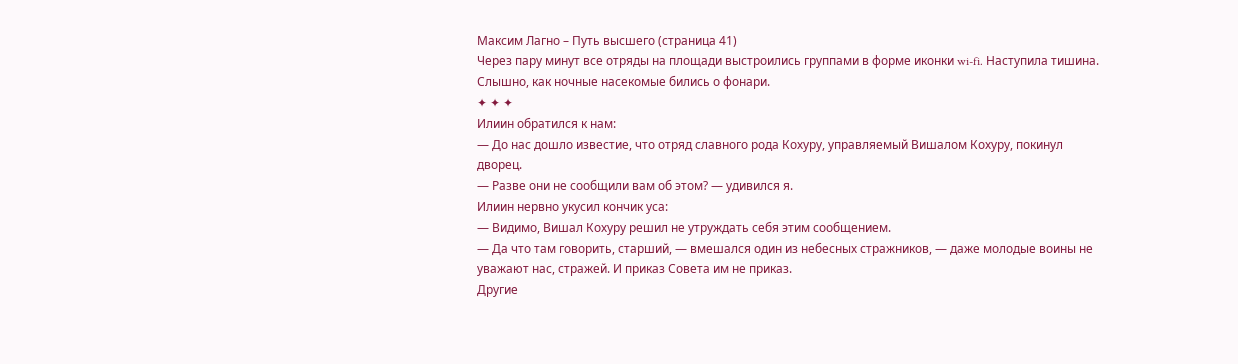Максим Лагно – Путь высшего (страница 41)
Через пару минут все отряды на площади выстроились группами в форме иконки wi-fi. Наступила тишина. Слышно, как ночные насекомые бились о фонари.
✦ ✦ ✦
Илиин обратился к нам:
— До нас дошло известие, что отряд славного рода Кохуру, управляемый Вишалом Кохуру, покинул дворец.
— Разве они не сообщили вам об этом? — удивился я.
Илиин нервно укусил кончик уса:
— Видимо, Вишал Кохуру решил не утруждать себя этим сообщением.
— Да что там говорить, старший, — вмешался один из небесных стражников, — даже молодые воины не уважают нас, стражей. И приказ Совета им не приказ.
Другие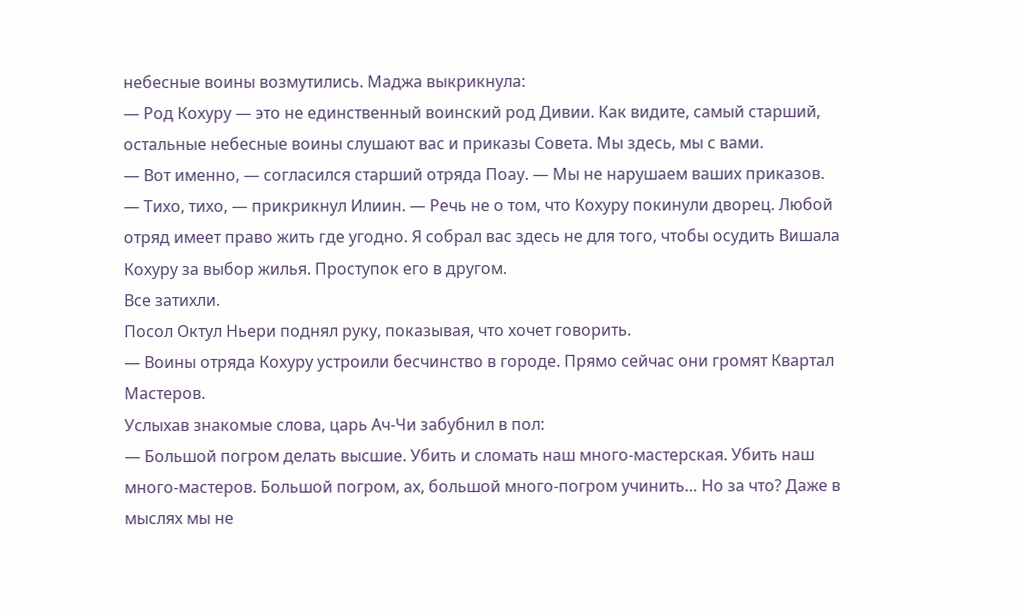небесные воины возмутились. Маджа выкрикнула:
— Род Кохуру — это не единственный воинский род Дивии. Как видите, самый старший, остальные небесные воины слушают вас и приказы Совета. Мы здесь, мы с вами.
— Вот именно, — согласился старший отряда Поау. — Мы не нарушаем ваших приказов.
— Тихо, тихо, — прикрикнул Илиин. — Речь не о том, что Кохуру покинули дворец. Любой отряд имеет право жить где угодно. Я собрал вас здесь не для того, чтобы осудить Вишала Кохуру за выбор жилья. Проступок его в другом.
Все затихли.
Посол Октул Ньери поднял руку, показывая, что хочет говорить.
— Воины отряда Кохуру устроили бесчинство в городе. Прямо сейчас они громят Квартал Мастеров.
Услыхав знакомые слова, царь Ач-Чи забубнил в пол:
— Большой погром делать высшие. Убить и сломать наш много-мастерская. Убить наш много-мастеров. Большой погром, ах, большой много-погром учинить… Но за что? Даже в мыслях мы не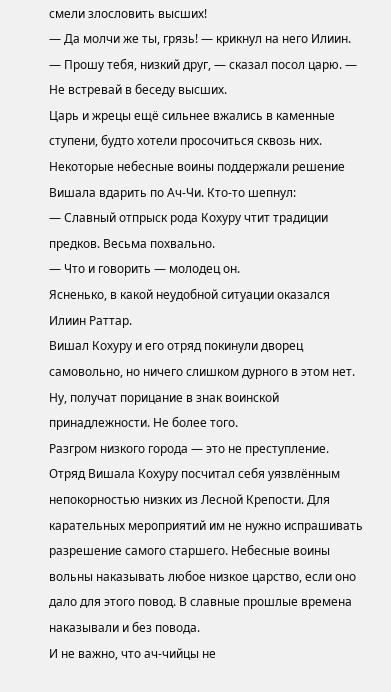смели злословить высших!
— Да молчи же ты, грязь! — крикнул на него Илиин.
— Прошу тебя, низкий друг, — сказал посол царю. — Не встревай в беседу высших.
Царь и жрецы ещё сильнее вжались в каменные ступени, будто хотели просочиться сквозь них.
Некоторые небесные воины поддержали решение Вишала вдарить по Ач-Чи. Кто-то шепнул:
— Славный отпрыск рода Кохуру чтит традиции предков. Весьма похвально.
— Что и говорить — молодец он.
Ясненько, в какой неудобной ситуации оказался Илиин Раттар.
Вишал Кохуру и его отряд покинули дворец самовольно, но ничего слишком дурного в этом нет. Ну, получат порицание в знак воинской принадлежности. Не более того.
Разгром низкого города — это не преступление. Отряд Вишала Кохуру посчитал себя уязвлённым непокорностью низких из Лесной Крепости. Для карательных мероприятий им не нужно испрашивать разрешение самого старшего. Небесные воины вольны наказывать любое низкое царство, если оно дало для этого повод. В славные прошлые времена наказывали и без повода.
И не важно, что ач-чийцы не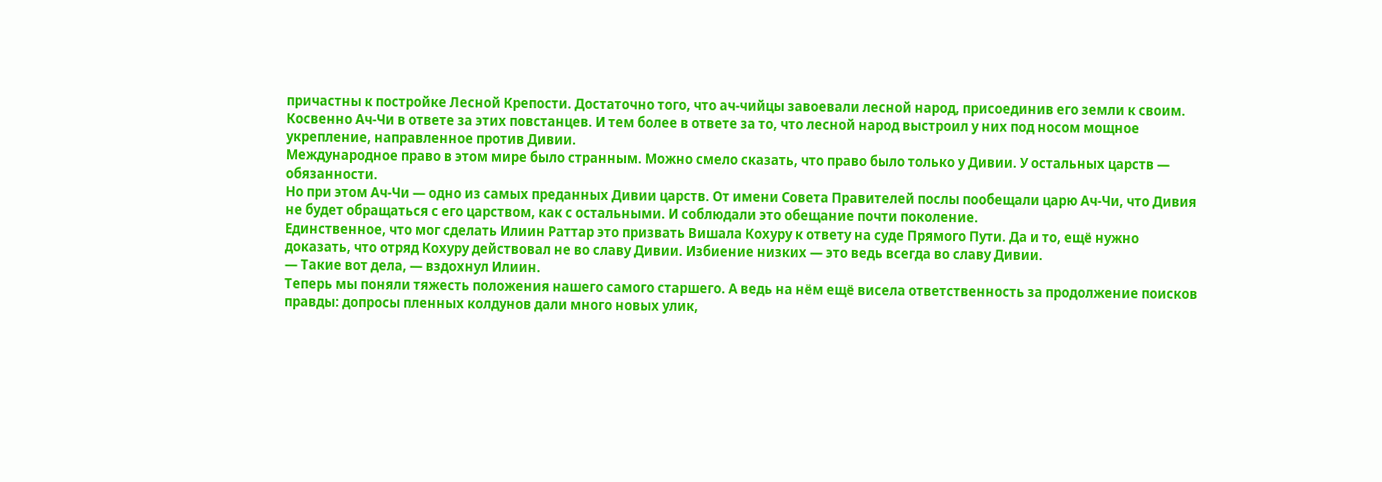причастны к постройке Лесной Крепости. Достаточно того, что ач-чийцы завоевали лесной народ, присоединив его земли к своим. Косвенно Ач-Чи в ответе за этих повстанцев. И тем более в ответе за то, что лесной народ выстроил у них под носом мощное укрепление, направленное против Дивии.
Международное право в этом мире было странным. Можно смело сказать, что право было только у Дивии. У остальных царств — обязанности.
Но при этом Ач-Чи — одно из самых преданных Дивии царств. От имени Совета Правителей послы пообещали царю Ач-Чи, что Дивия не будет обращаться с его царством, как с остальными. И соблюдали это обещание почти поколение.
Единственное, что мог сделать Илиин Раттар это призвать Вишала Кохуру к ответу на суде Прямого Пути. Да и то, ещё нужно доказать, что отряд Кохуру действовал не во славу Дивии. Избиение низких — это ведь всегда во славу Дивии.
— Такие вот дела, — вздохнул Илиин.
Теперь мы поняли тяжесть положения нашего самого старшего. А ведь на нём ещё висела ответственность за продолжение поисков правды: допросы пленных колдунов дали много новых улик,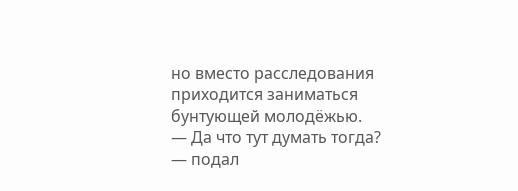но вместо расследования приходится заниматься бунтующей молодёжью.
— Да что тут думать тогда? — подал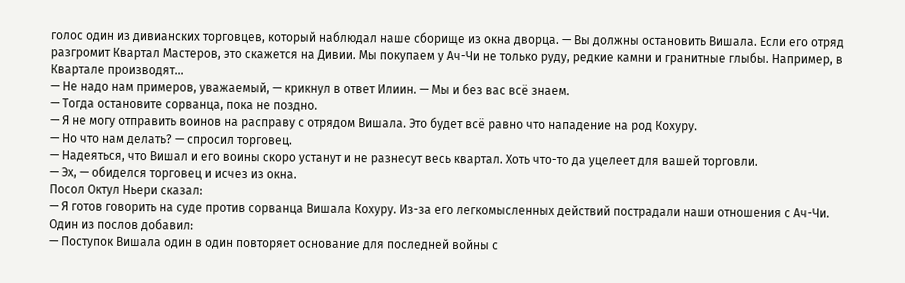голос один из дивианских торговцев, который наблюдал наше сборище из окна дворца. — Вы должны остановить Вишала. Если его отряд разгромит Квартал Мастеров, это скажется на Дивии. Мы покупаем у Ач-Чи не только руду, редкие камни и гранитные глыбы. Например, в Квартале производят…
— Не надо нам примеров, уважаемый, — крикнул в ответ Илиин. — Мы и без вас всё знаем.
— Тогда остановите сорванца, пока не поздно.
— Я не могу отправить воинов на расправу с отрядом Вишала. Это будет всё равно что нападение на род Кохуру.
— Но что нам делать? — спросил торговец.
— Надеяться, что Вишал и его воины скоро устанут и не разнесут весь квартал. Хоть что-то да уцелеет для вашей торговли.
— Эх, — обиделся торговец и исчез из окна.
Посол Октул Ньери сказал:
— Я готов говорить на суде против сорванца Вишала Кохуру. Из-за его легкомысленных действий пострадали наши отношения с Ач-Чи.
Один из послов добавил:
— Поступок Вишала один в один повторяет основание для последней войны с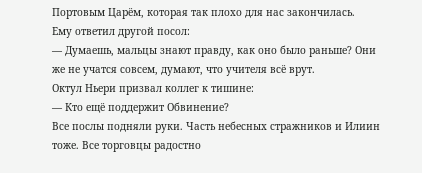Портовым Царём, которая так плохо для нас закончилась.
Ему ответил другой посол:
— Думаешь, мальцы знают правду, как оно было раньше? Они же не учатся совсем, думают, что учителя всё врут.
Октул Ньери призвал коллег к тишине:
— Кто ещё поддержит Обвинение?
Все послы подняли руки. Часть небесных стражников и Илиин тоже. Все торговцы радостно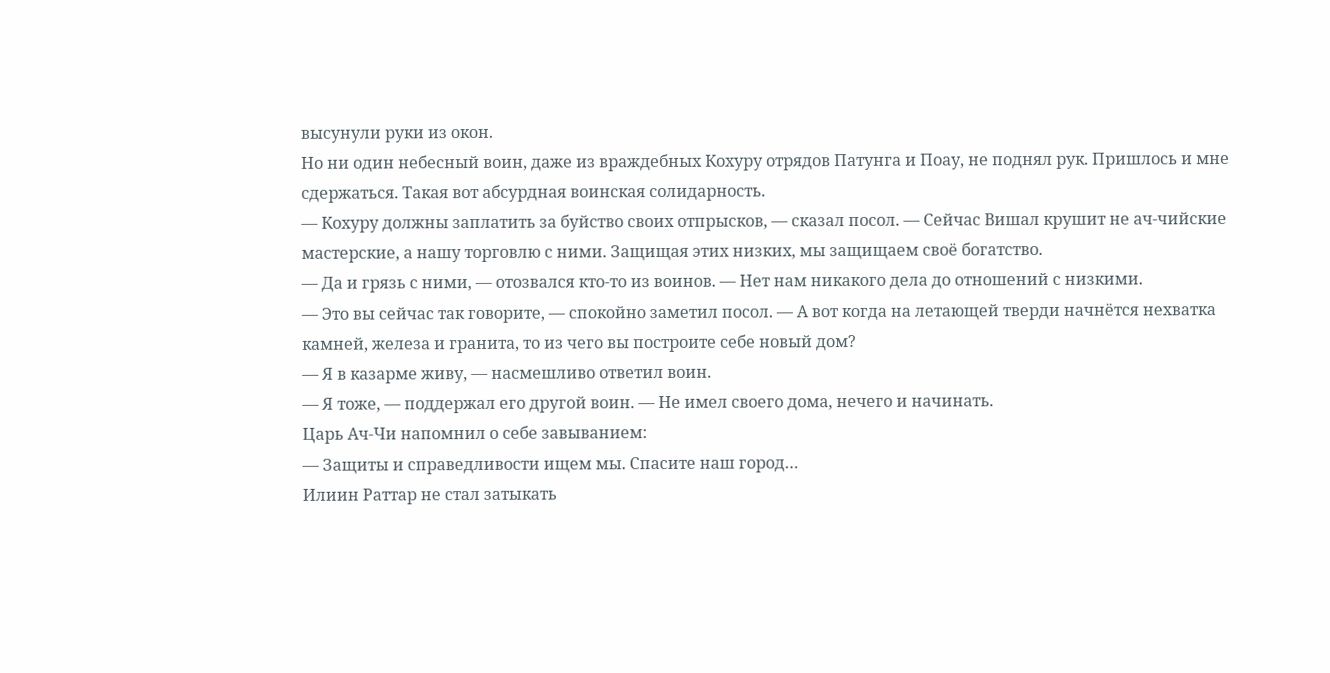высунули руки из окон.
Но ни один небесный воин, даже из враждебных Кохуру отрядов Патунга и Поау, не поднял рук. Пришлось и мне сдержаться. Такая вот абсурдная воинская солидарность.
— Кохуру должны заплатить за буйство своих отпрысков, — сказал посол. — Сейчас Вишал крушит не ач-чийские мастерские, а нашу торговлю с ними. Защищая этих низких, мы защищаем своё богатство.
— Да и грязь с ними, — отозвался кто-то из воинов. — Нет нам никакого дела до отношений с низкими.
— Это вы сейчас так говорите, — спокойно заметил посол. — А вот когда на летающей тверди начнётся нехватка камней, железа и гранита, то из чего вы построите себе новый дом?
— Я в казарме живу, — насмешливо ответил воин.
— Я тоже, — поддержал его другой воин. — Не имел своего дома, нечего и начинать.
Царь Ач-Чи напомнил о себе завыванием:
— Защиты и справедливости ищем мы. Спасите наш город…
Илиин Раттар не стал затыкать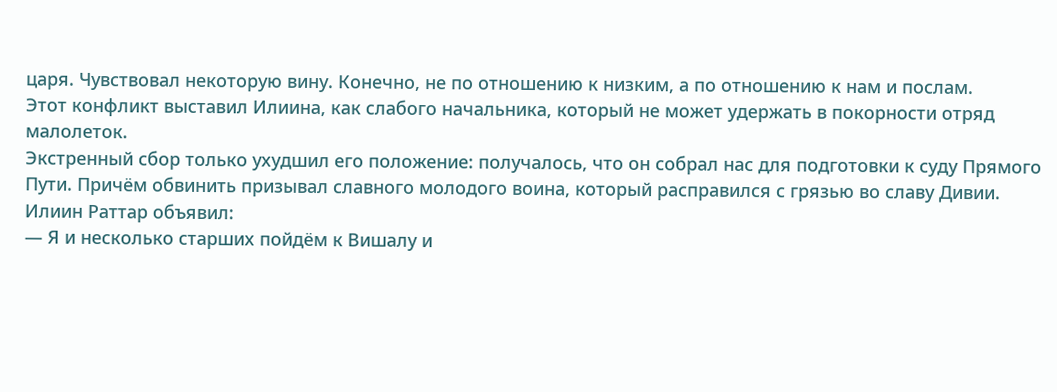царя. Чувствовал некоторую вину. Конечно, не по отношению к низким, а по отношению к нам и послам.
Этот конфликт выставил Илиина, как слабого начальника, который не может удержать в покорности отряд малолеток.
Экстренный сбор только ухудшил его положение: получалось, что он собрал нас для подготовки к суду Прямого Пути. Причём обвинить призывал славного молодого воина, который расправился с грязью во славу Дивии.
Илиин Раттар объявил:
— Я и несколько старших пойдём к Вишалу и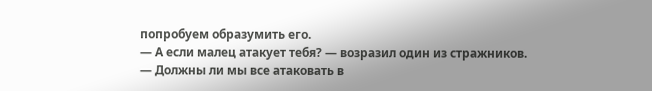попробуем образумить его.
— А если малец атакует тебя? — возразил один из стражников. — Должны ли мы все атаковать в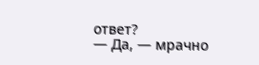ответ?
— Да, — мрачно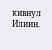кивнул Илиин.